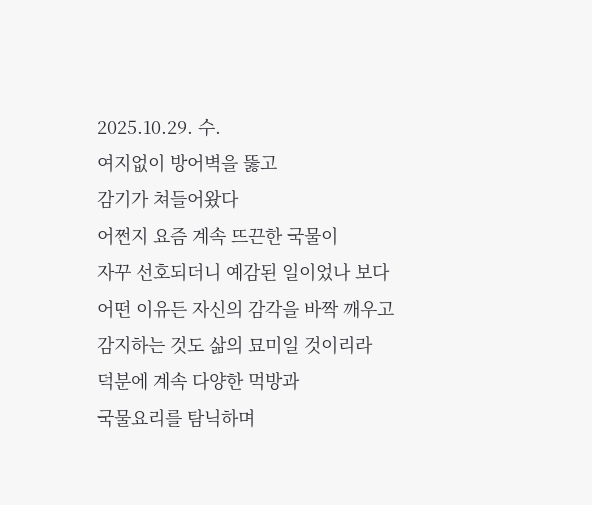2025.10.29. 수.
여지없이 방어벽을 뚫고
감기가 쳐들어왔다
어쩐지 요즘 계속 뜨끈한 국물이
자꾸 선호되더니 예감된 일이었나 보다
어떤 이유든 자신의 감각을 바짝 깨우고
감지하는 것도 삶의 묘미일 것이리라
덕분에 계속 다양한 먹방과
국물요리를 탐닉하며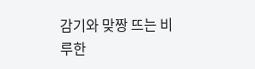감기와 맞짱 뜨는 비루한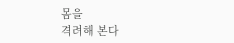몸을
격려해 본다